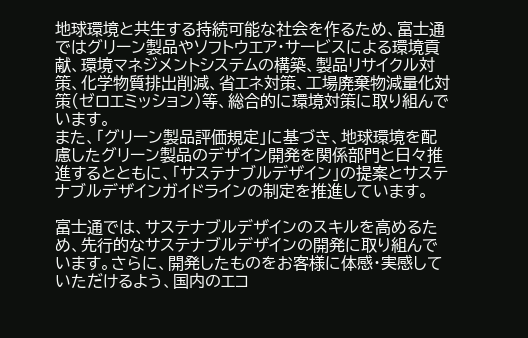地球環境と共生する持続可能な社会を作るため、富士通ではグリーン製品やソフトウエア・サービスによる環境貢献、環境マネジメントシステムの構築、製品リサイクル対策、化学物質排出削減、省エネ対策、工場廃棄物減量化対策(ゼロエミッション)等、総合的に環境対策に取り組んでいます。
また、「グリーン製品評価規定」に基づき、地球環境を配慮したグリーン製品のデザイン開発を関係部門と日々推進するとともに、「サステナブルデザイン」の提案とサステナブルデザインガイドラインの制定を推進しています。

富士通では、サステナブルデザインのスキルを高めるため、先行的なサステナブルデザインの開発に取り組んでいます。さらに、開発したものをお客様に体感・実感していただけるよう、国内のエコ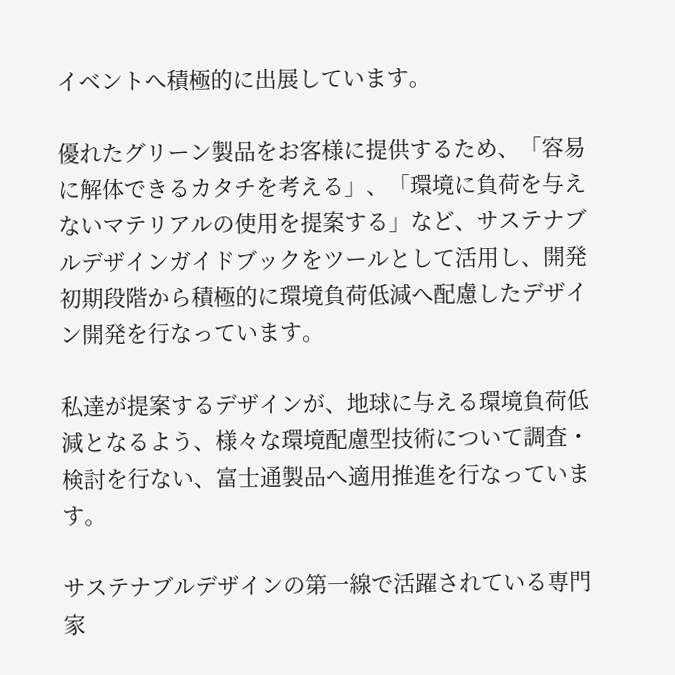イベントへ積極的に出展しています。

優れたグリーン製品をお客様に提供するため、「容易に解体できるカタチを考える」、「環境に負荷を与えないマテリアルの使用を提案する」など、サステナブルデザインガイドブックをツールとして活用し、開発初期段階から積極的に環境負荷低減へ配慮したデザイン開発を行なっています。

私達が提案するデザインが、地球に与える環境負荷低減となるよう、様々な環境配慮型技術について調査・検討を行ない、富士通製品へ適用推進を行なっています。

サステナブルデザインの第一線で活躍されている専門家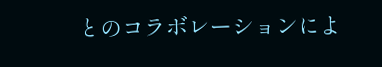とのコラボレーションによ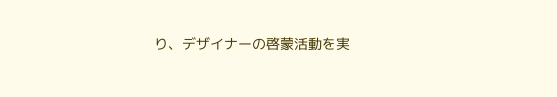り、デザイナーの啓蒙活動を実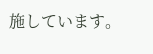施しています。